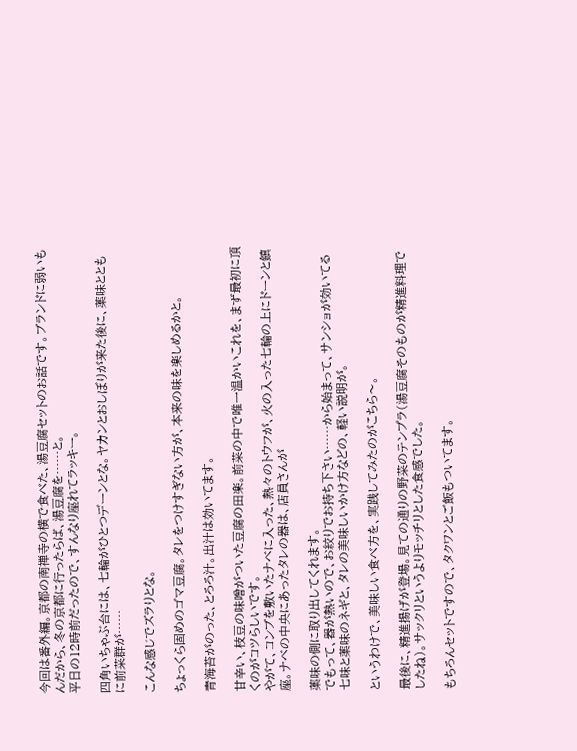今回は番外編。京都の南禅寺の横で食べた、湯豆腐セットのお話です。ブランドに弱いもんだから、冬の京都に行ったらば、湯豆腐を……と。
平日の12時前だったので、すんなり座れてラッキー。

四角いちゃぶ台には、七輪がひとつデーンとな。ヤカンとおしぼりが来た後に、薬味とともに前菜群が……

こんな感じでズラりとな。

ちょっくら固めのゴマ豆腐。タレをつけすぎない方が、本来の味を楽しめるかと。

青海苔がのった、とろろ汁。出汁は効いてます。

甘辛い、枝豆の味噌がついた豆腐の田楽。前菜の中で唯一温かいこれを、まず最初に頂くのがコツらしいです。
やがて、コンブを敷いたナベに入った、熱々のトウフが、火の入った七輪の上にドーンと鎮座。ナベの中央にあったタレの器は、店員さんが

薬味の側に取り出してくれます。
でもって、器が熱いので、お絞りでお持ち下さい……から始まって、サンショが効いてる七味と薬味のネギと、タレの美味しいかけ方などの、軽い説明が。

というわけで、美味しい食べ方を、実践してみたのがこちら〜。

最後に、精進揚げが登場。見ての通りの野菜のテンプラ(湯豆腐そのものが精進料理でしたね)。サックリというよりモッチリとした食感でした。

もちろんセットですので、タクワンとご飯もついてます。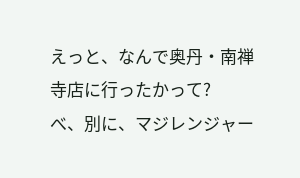えっと、なんで奥丹・南禅寺店に行ったかって?
べ、別に、マジレンジャー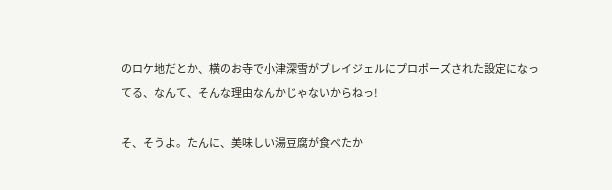のロケ地だとか、横のお寺で小津深雪がブレイジェルにプロポーズされた設定になってる、なんて、そんな理由なんかじゃないからねっ!

そ、そうよ。たんに、美味しい湯豆腐が食べたか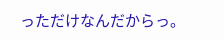っただけなんだからっ。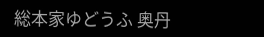総本家ゆどうふ 奥丹